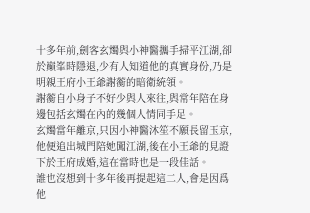十多年前,劍客玄燭與小神醫攜手掃平江湖,卻於巔峯時隱退,少有人知道他的真實身份,乃是明親王府小王爺謝蘅的暗衛統領。
謝蘅自小身子不好少與人來往,與常年陪在身邊包括玄燭在內的幾個人情同手足。
玄燭當年離京,只因小神醫沐笙不願長留玉京,他便追出城門陪她闖江湖,後在小王爺的見證下於王府成婚,這在當時也是一段佳話。
誰也沒想到十多年後再提起這二人,會是因爲他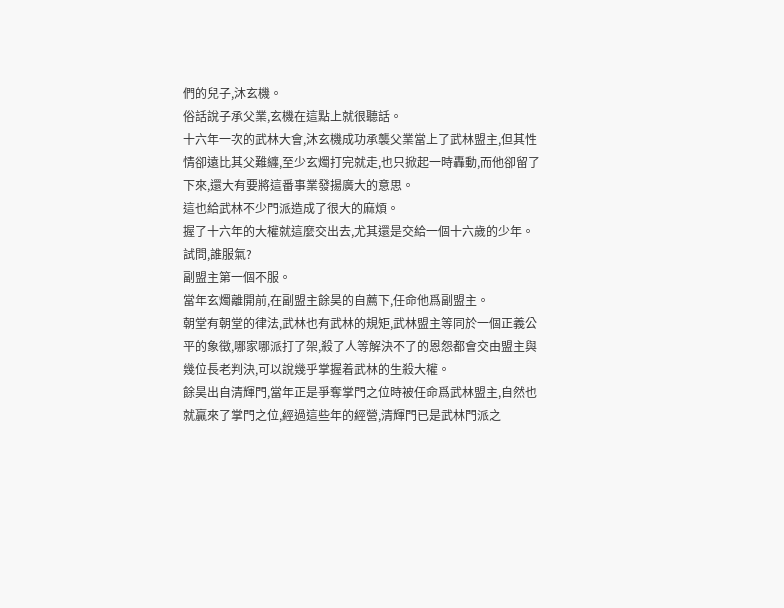們的兒子,沐玄機。
俗話說子承父業,玄機在這點上就很聽話。
十六年一次的武林大會,沐玄機成功承襲父業當上了武林盟主,但其性情卻遠比其父難纏,至少玄燭打完就走,也只掀起一時轟動,而他卻留了下來,還大有要將這番事業發揚廣大的意思。
這也給武林不少門派造成了很大的麻煩。
握了十六年的大權就這麼交出去,尤其還是交給一個十六歲的少年。
試問,誰服氣?
副盟主第一個不服。
當年玄燭離開前,在副盟主餘昊的自薦下,任命他爲副盟主。
朝堂有朝堂的律法,武林也有武林的規矩,武林盟主等同於一個正義公平的象徵,哪家哪派打了架,殺了人等解決不了的恩怨都會交由盟主與幾位長老判決,可以說幾乎掌握着武林的生殺大權。
餘昊出自清輝門,當年正是爭奪掌門之位時被任命爲武林盟主,自然也就贏來了掌門之位,經過這些年的經營,清輝門已是武林門派之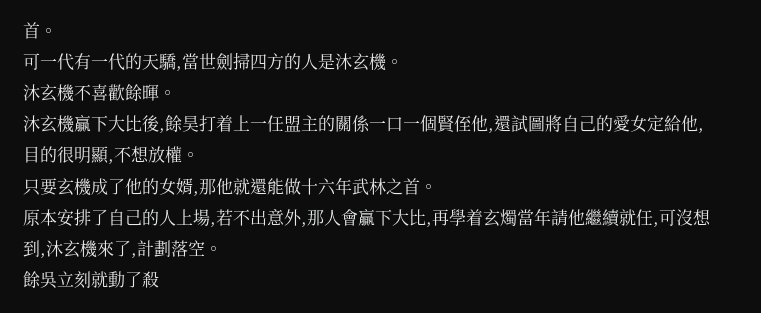首。
可一代有一代的天驕,當世劍掃四方的人是沐玄機。
沐玄機不喜歡餘暉。
沐玄機贏下大比後,餘昊打着上一任盟主的關係一口一個賢侄他,還試圖將自己的愛女定給他,目的很明顯,不想放權。
只要玄機成了他的女婿,那他就還能做十六年武林之首。
原本安排了自己的人上場,若不出意外,那人會贏下大比,再學着玄燭當年請他繼續就任,可沒想到,沐玄機來了,計劃落空。
餘吳立刻就動了殺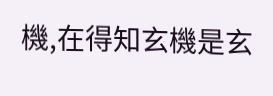機,在得知玄機是玄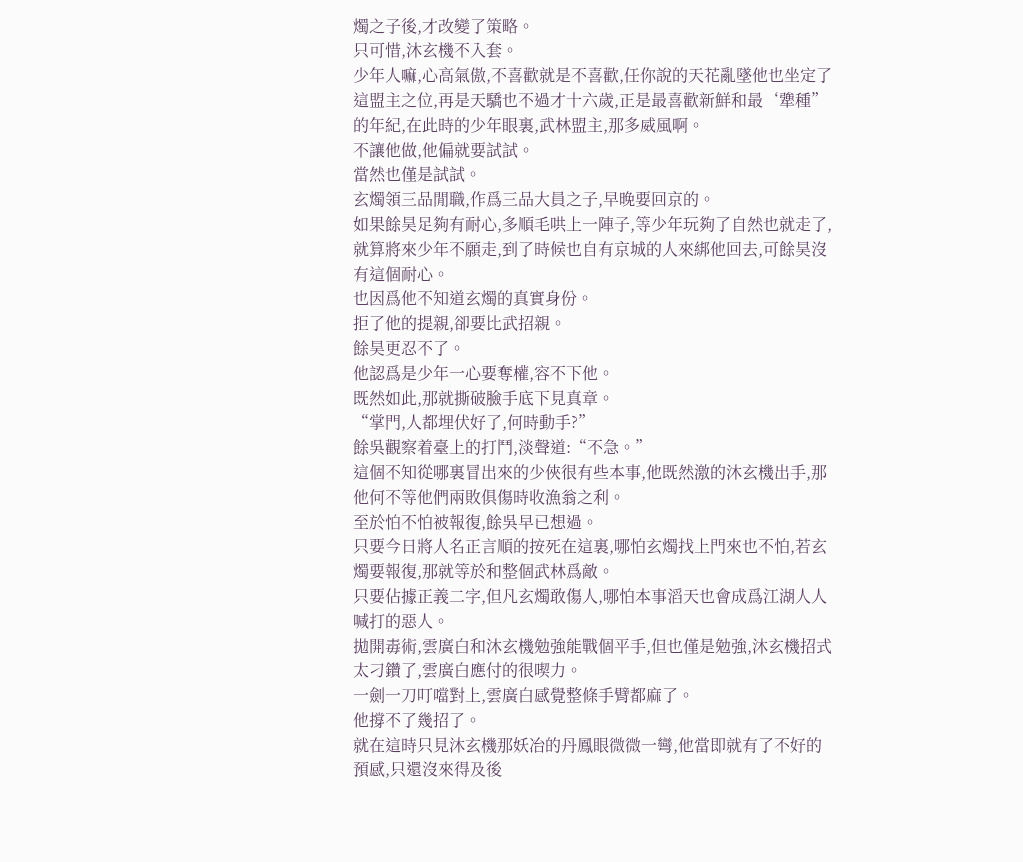燭之子後,才改變了策略。
只可惜,沐玄機不入套。
少年人嘛,心高氣傲,不喜歡就是不喜歡,任你說的天花亂墜他也坐定了這盟主之位,再是天驕也不過才十六歲,正是最喜歡新鮮和最‘犟種”的年紀,在此時的少年眼裏,武林盟主,那多威風啊。
不讓他做,他偏就要試試。
當然也僅是試試。
玄燭領三品閒職,作爲三品大員之子,早晚要回京的。
如果餘昊足夠有耐心,多順毛哄上一陣子,等少年玩夠了自然也就走了,就算將來少年不願走,到了時候也自有京城的人來綁他回去,可餘昊沒有這個耐心。
也因爲他不知道玄燭的真實身份。
拒了他的提親,卻要比武招親。
餘昊更忍不了。
他認爲是少年一心要奪權,容不下他。
既然如此,那就撕破臉手底下見真章。
“掌門,人都埋伏好了,何時動手?”
餘吳觀察着臺上的打鬥,淡聲道:“不急。”
這個不知從哪裏冒出來的少俠很有些本事,他既然激的沐玄機出手,那他何不等他們兩敗俱傷時收漁翁之利。
至於怕不怕被報復,餘吳早已想過。
只要今日將人名正言順的按死在這裏,哪怕玄燭找上門來也不怕,若玄燭要報復,那就等於和整個武林爲敵。
只要佔據正義二字,但凡玄燭敢傷人,哪怕本事滔天也會成爲江湖人人喊打的惡人。
拋開毒術,雲廣白和沐玄機勉強能戰個平手,但也僅是勉強,沐玄機招式太刁鑽了,雲廣白應付的很喫力。
一劍一刀叮噹對上,雲廣白感覺整條手臂都麻了。
他撐不了幾招了。
就在這時只見沐玄機那妖冶的丹鳳眼微微一彎,他當即就有了不好的預感,只還沒來得及後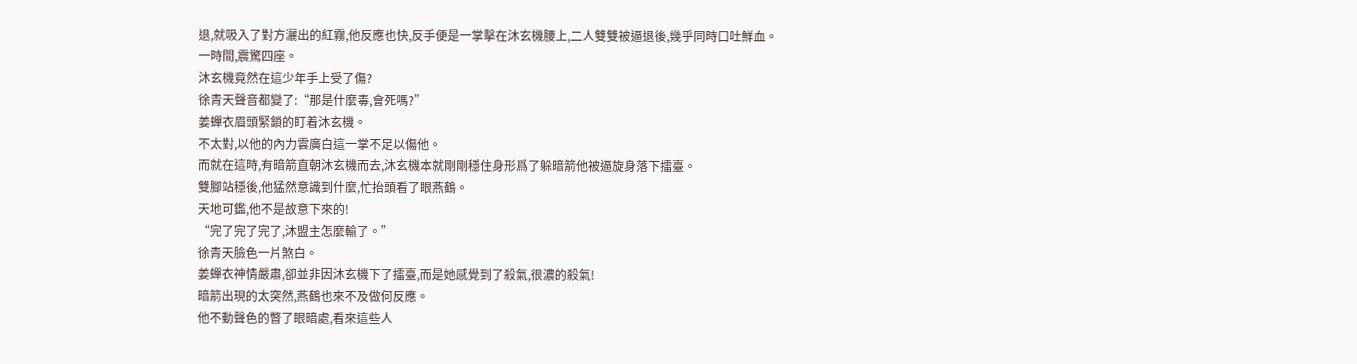退,就吸入了對方灑出的紅霧,他反應也快,反手便是一掌擊在沐玄機腰上,二人雙雙被逼退後,幾乎同時口吐鮮血。
一時間,震驚四座。
沐玄機竟然在這少年手上受了傷?
徐青天聲音都變了:“那是什麼毒,會死嗎?”
姜蟬衣眉頭緊鎖的盯着沐玄機。
不太對,以他的內力雲廣白這一掌不足以傷他。
而就在這時,有暗箭直朝沐玄機而去,沐玄機本就剛剛穩住身形爲了躲暗箭他被逼旋身落下擂臺。
雙腳站穩後,他猛然意識到什麼,忙抬頭看了眼燕鶴。
天地可鑑,他不是故意下來的!
“完了完了完了,沐盟主怎麼輸了。”
徐青天臉色一片煞白。
姜蟬衣神情嚴肅,卻並非因沐玄機下了擂臺,而是她感覺到了殺氣,很濃的殺氣!
暗箭出現的太突然,燕鶴也來不及做何反應。
他不動聲色的瞥了眼暗處,看來這些人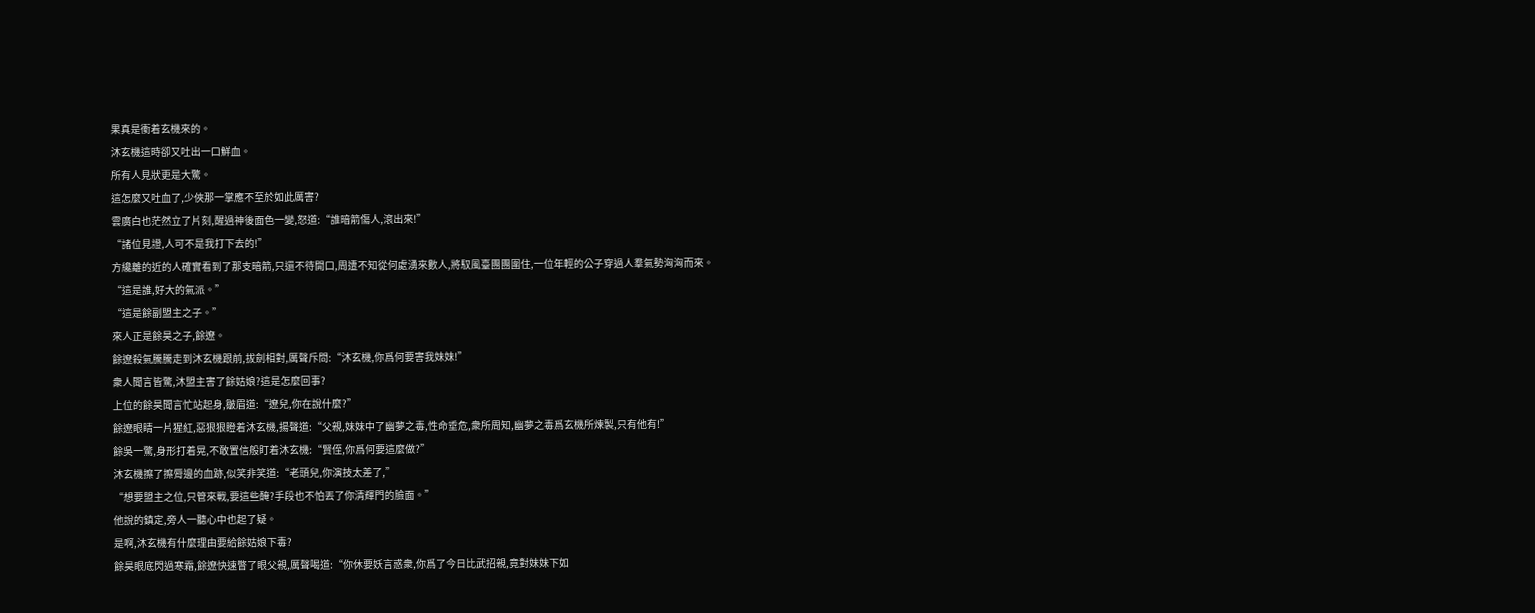果真是衝着玄機來的。
沐玄機這時卻又吐出一口鮮血。
所有人見狀更是大驚。
這怎麼又吐血了,少俠那一掌應不至於如此厲害?
雲廣白也茫然立了片刻,醒過神後面色一變,怒道:“誰暗箭傷人,滾出來!”
“諸位見證,人可不是我打下去的!”
方纔離的近的人確實看到了那支暗箭,只還不待開口,周遭不知從何處湧來數人,將馭風臺團團圍住,一位年輕的公子穿過人羣氣勢洶洶而來。
“這是誰,好大的氣派。”
“這是餘副盟主之子。”
來人正是餘昊之子,餘遼。
餘遼殺氣騰騰走到沐玄機跟前,拔劍相對,厲聲斥問:“沐玄機,你爲何要害我妹妹!”
衆人聞言皆驚,沐盟主害了餘姑娘?這是怎麼回事?
上位的餘昊聞言忙站起身,皺眉道:“遼兒,你在說什麼?”
餘遼眼睛一片猩紅,惡狠狠瞪着沐玄機,揚聲道:“父親,妹妹中了幽夢之毒,性命垂危,衆所周知,幽夢之毒爲玄機所煉製,只有他有!”
餘吳一驚,身形打着晃,不敢置信般盯着沐玄機:“賢侄,你爲何要這麼做?”
沐玄機擦了擦脣邊的血跡,似笑非笑道:“老頭兒,你演技太差了,”
“想要盟主之位,只管來戰,要這些醃?手段也不怕丟了你清輝門的臉面。”
他說的鎮定,旁人一聽心中也起了疑。
是啊,沐玄機有什麼理由要給餘姑娘下毒?
餘昊眼底閃過寒霜,餘遼快速瞥了眼父親,厲聲喝道:“你休要妖言惑衆,你爲了今日比武招親,竟對妹妹下如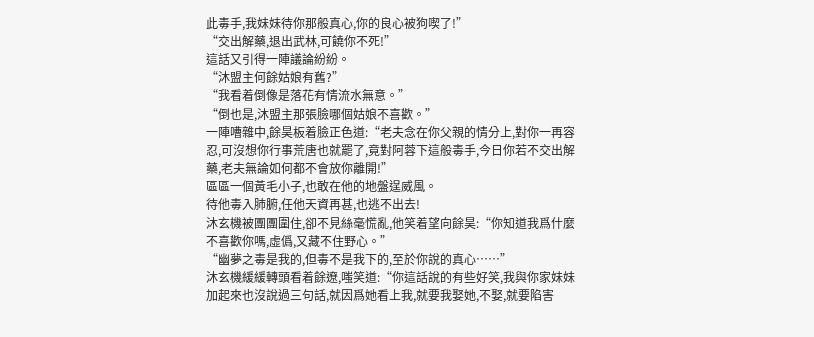此毒手,我妹妹待你那般真心,你的良心被狗喫了!”
“交出解藥,退出武林,可饒你不死!”
這話又引得一陣議論紛紛。
“沐盟主何餘姑娘有舊?”
“我看着倒像是落花有情流水無意。”
“倒也是,沐盟主那張臉哪個姑娘不喜歡。”
一陣嘈雜中,餘昊板着臉正色道:“老夫念在你父親的情分上,對你一再容忍,可沒想你行事荒唐也就罷了,竟對阿蓉下這般毒手,今日你若不交出解藥,老夫無論如何都不會放你離開!”
區區一個黃毛小子,也敢在他的地盤逞威風。
待他毒入肺腑,任他天資再甚,也逃不出去!
沐玄機被團團圍住,卻不見絲毫慌亂,他笑着望向餘昊:“你知道我爲什麼不喜歡你嗎,虛僞,又藏不住野心。”
“幽夢之毒是我的,但毒不是我下的,至於你說的真心……”
沐玄機緩緩轉頭看着餘遼,嗤笑道:“你這話說的有些好笑,我與你家妹妹加起來也沒說過三句話,就因爲她看上我,就要我娶她,不娶,就要陷害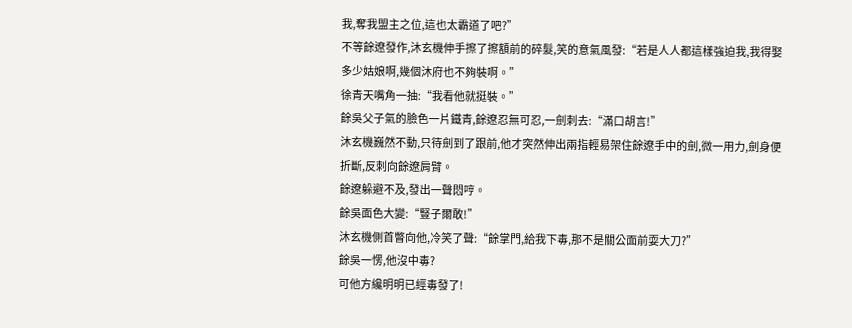我,奪我盟主之位,這也太霸道了吧?”
不等餘遼發作,沐玄機伸手擦了擦額前的碎髮,笑的意氣風發:“若是人人都這樣強迫我,我得娶多少姑娘啊,幾個沐府也不夠裝啊。”
徐青天嘴角一抽:“我看他就挺裝。”
餘吳父子氣的臉色一片鐵青,餘遼忍無可忍,一劍刺去:“滿口胡言!”
沐玄機巍然不動,只待劍到了跟前,他才突然伸出兩指輕易架住餘遼手中的劍,微一用力,劍身便折斷,反刺向餘遼肩臂。
餘遼躲避不及,發出一聲悶哼。
餘吳面色大變:“豎子爾敢!”
沐玄機側首瞥向他,冷笑了聲:“餘掌門,給我下毒,那不是關公面前耍大刀?”
餘吳一愣,他沒中毒?
可他方纔明明已經毒發了!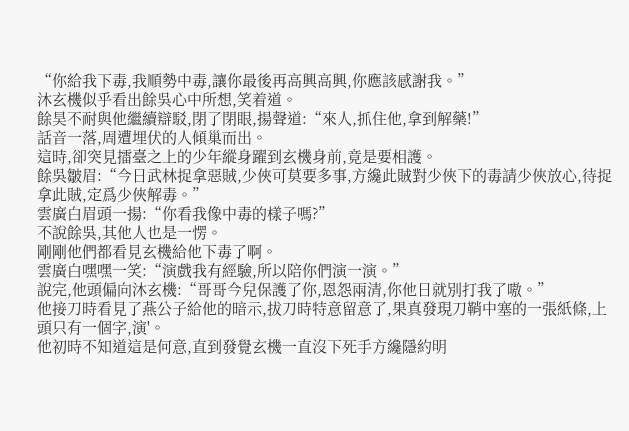“你給我下毒,我順勢中毒,讓你最後再高興高興,你應該感謝我。”
沐玄機似乎看出餘吳心中所想,笑着道。
餘昊不耐與他繼續辯駁,閉了閉眼,揚聲道:“來人,抓住他,拿到解藥!”
話音一落,周遭埋伏的人傾巢而出。
這時,卻突見擂臺之上的少年縱身躍到玄機身前,竟是要相護。
餘吳皺眉:“今日武林捉拿惡賊,少俠可莫要多事,方纔此賊對少俠下的毒請少俠放心,待捉拿此賊,定爲少俠解毒。”
雲廣白眉頭一揚:“你看我像中毒的樣子嗎?”
不說餘吳,其他人也是一愣。
剛剛他們都看見玄機給他下毒了啊。
雲廣白嘿嘿一笑:“演戲我有經驗,所以陪你們演一演。”
說完,他頭偏向沐玄機:“哥哥今兒保護了你,恩怨兩清,你他日就別打我了嗷。”
他接刀時看見了燕公子給他的暗示,拔刀時特意留意了,果真發現刀鞘中塞的一張紙條,上頭只有一個字,演'。
他初時不知道這是何意,直到發覺玄機一直沒下死手方纔隱約明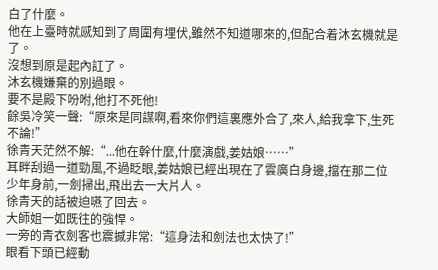白了什麼。
他在上臺時就感知到了周圍有埋伏,雖然不知道哪來的,但配合着沐玄機就是了。
沒想到原是起內訌了。
沐玄機嫌棄的別過眼。
要不是殿下吩咐,他打不死他!
餘吳冷笑一聲:“原來是同謀啊,看來你們這裏應外合了,來人,給我拿下,生死不論!”
徐青天茫然不解:“...他在幹什麼,什麼演戲,姜姑娘……”
耳畔刮過一道勁風,不過眨眼,姜姑娘已經出現在了雲廣白身邊,擋在那二位少年身前,一劍掃出,飛出去一大片人。
徐青天的話被迫嚥了回去。
大師姐一如既往的強悍。
一旁的青衣劍客也震撼非常:“這身法和劍法也太快了!”
眼看下頭已經動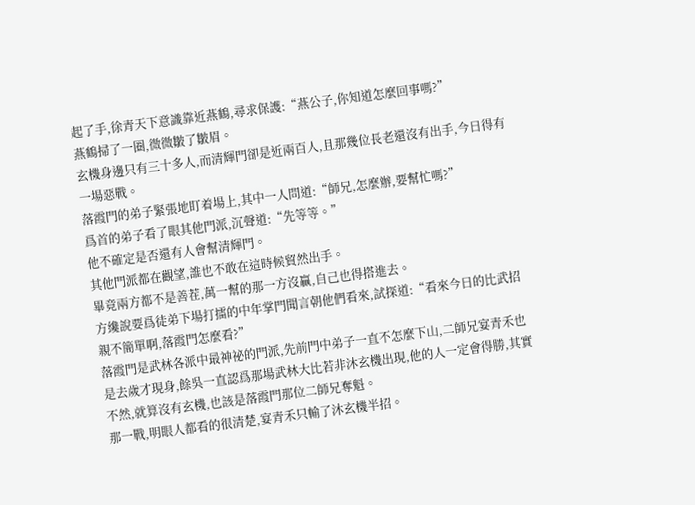起了手,徐青天下意識靠近燕鶴,尋求保護:“燕公子,你知道怎麼回事嗎?”
燕鶴掃了一圈,微微皺了皺眉。
玄機身邊只有三十多人,而清輝門卻是近兩百人,且那幾位長老還沒有出手,今日得有一場惡戰。
落霞門的弟子緊張地盯着場上,其中一人問道:“師兄,怎麼辦,要幫忙嗎?”
爲首的弟子看了眼其他門派,沉聲道:“先等等。”
他不確定是否還有人會幫清輝門。
其他門派都在觀望,誰也不敢在這時候貿然出手。
畢竟兩方都不是善茬,萬一幫的那一方沒贏,自己也得搭進去。
方纔說要爲徒弟下場打擂的中年掌門聞言朝他們看來,試探道:“看來今日的比武招親不簡單啊,落霞門怎麼看?”
落霞門是武林各派中最神祕的門派,先前門中弟子一直不怎麼下山,二師兄宴青禾也是去歲才現身,餘吳一直認爲那場武林大比若非沐玄機出現,他的人一定會得勝,其實不然,就算沒有玄機,也該是落霞門那位二師兄奪魁。
那一戰,明眼人都看的很清楚,宴青禾只輸了沐玄機半招。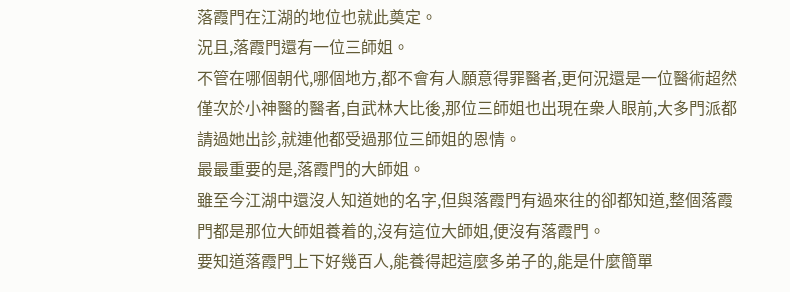落霞門在江湖的地位也就此奠定。
況且,落霞門還有一位三師姐。
不管在哪個朝代,哪個地方,都不會有人願意得罪醫者,更何況還是一位醫術超然僅次於小神醫的醫者,自武林大比後,那位三師姐也出現在衆人眼前,大多門派都請過她出診,就連他都受過那位三師姐的恩情。
最最重要的是,落霞門的大師姐。
雖至今江湖中還沒人知道她的名字,但與落霞門有過來往的卻都知道,整個落霞門都是那位大師姐養着的,沒有這位大師姐,便沒有落霞門。
要知道落霞門上下好幾百人,能養得起這麼多弟子的,能是什麼簡單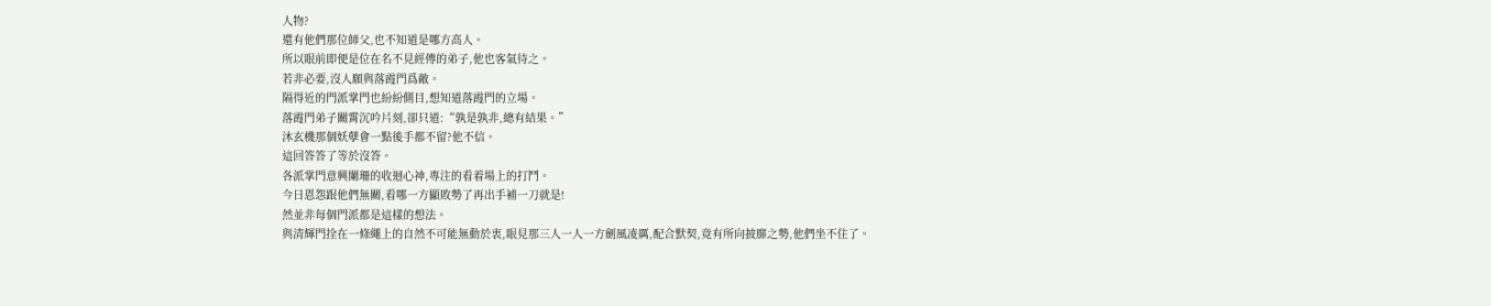人物?
還有他們那位師父,也不知道是哪方高人。
所以眼前即便是位在名不見經傳的弟子,他也客氣待之。
若非必要,沒人願與落霞門爲敵。
隔得近的門派掌門也紛紛側目,想知道落霞門的立場。
落霞門弟子關霄沉吟片刻,卻只道:“孰是孰非,總有結果。”
沐玄機那個妖孽會一點後手都不留?他不信。
這回答答了等於沒答。
各派掌門意興闌珊的收迴心神,專注的看着場上的打鬥。
今日恩怨跟他們無關,看哪一方顯敗勢了再出手補一刀就是!
然並非每個門派都是這樣的想法。
與清輝門拴在一條繩上的自然不可能無動於衷,眼見那三人一人一方劍風凌厲,配合默契,竟有所向披靡之勢,他們坐不住了。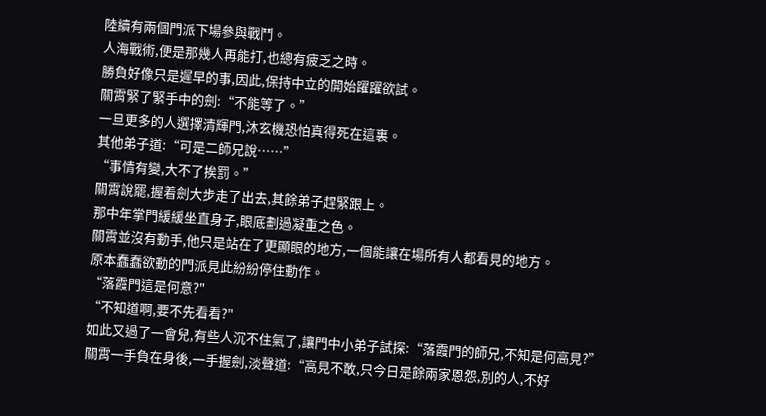陸續有兩個門派下場參與戰鬥。
人海戰術,便是那幾人再能打,也總有疲乏之時。
勝負好像只是遲早的事,因此,保持中立的開始躍躍欲試。
關霄緊了緊手中的劍:“不能等了。”
一旦更多的人選擇清輝門,沐玄機恐怕真得死在這裏。
其他弟子道:“可是二師兄說……”
“事情有變,大不了挨罰。”
關霄說罷,握着劍大步走了出去,其餘弟子趕緊跟上。
那中年掌門緩緩坐直身子,眼底劃過凝重之色。
關霄並沒有動手,他只是站在了更顯眼的地方,一個能讓在場所有人都看見的地方。
原本蠢蠢欲動的門派見此紛紛停住動作。
“落霞門這是何意?"
“不知道啊,要不先看看?"
如此又過了一會兒,有些人沉不住氣了,讓門中小弟子試探:“落霞門的師兄,不知是何高見?”
關霄一手負在身後,一手握劍,淡聲道:“高見不敢,只今日是餘兩家恩怨,別的人,不好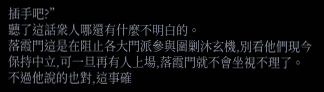插手吧?”
聽了這話衆人哪還有什麼不明白的。
落霞門這是在阻止各大門派參與圍剿沐玄機,別看他們現今保持中立,可一旦再有人上場,落霞門就不會坐視不理了。
不過他說的也對,這事確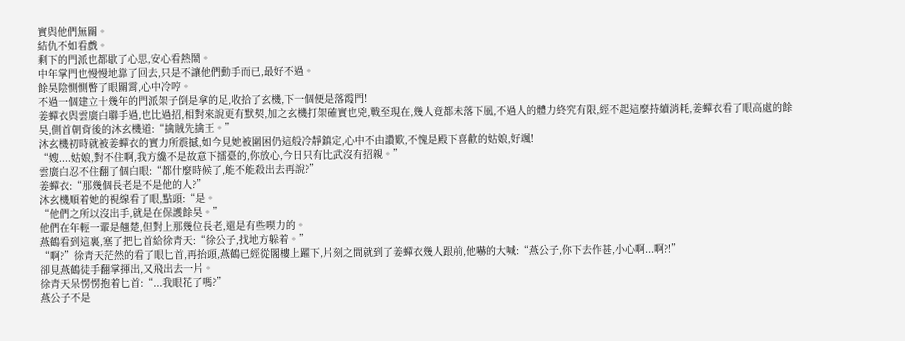實與他們無關。
結仇不如看戲。
剩下的門派也都歇了心思,安心看熱鬧。
中年掌門也慢慢地靠了回去,只是不讓他們動手而已,最好不過。
餘昊陰惻惻瞥了眼關霄,心中冷哼。
不過一個建立十幾年的門派架子倒是拿的足,收拾了玄機,下一個便是落霞門!
姜蟬衣與雲廣白聯手過,也比過招,相對來說更有默契,加之玄機打架確實也兇,戰至現在,幾人竟都未落下風,不過人的體力終究有限,經不起這麼持續消耗,姜蟬衣看了眼高處的餘昊,側首朝背後的沐玄機道:“擒賊先擒王。”
沐玄機初時就被姜蟬衣的實力所震撼,如今見她被圍困仍這般冷靜鎮定,心中不由讚歎,不愧是殿下喜歡的姑娘,好颯!
“嫂....姑娘,對不住啊,我方纔不是故意下擂臺的,你放心,今日只有比武沒有招親。”
雲廣白忍不住翻了個白眼:“都什麼時候了,能不能殺出去再說?”
姜蟬衣:“那幾個長老是不是他的人?”
沐玄機順着她的視線看了眼,點頭:“是。
“他們之所以沒出手,就是在保護餘昊。”
他們在年輕一輩是翹楚,但對上那幾位長老,還是有些喫力的。
燕鶴看到這裏,塞了把匕首給徐青天:“徐公子,找地方躲着。”
“啊?”徐青天茫然的看了眼匕首,再抬頭,燕鶴已經從閣樓上躍下,片刻之間就到了姜蟬衣幾人跟前,他嚇的大喊:“燕公子,你下去作甚,小心啊...啊?!”
卻見燕鶴徒手翻掌揮出,又飛出去一片。
徐青天呆愣愣抱着匕首:“...我眼花了嗎?”
燕公子不是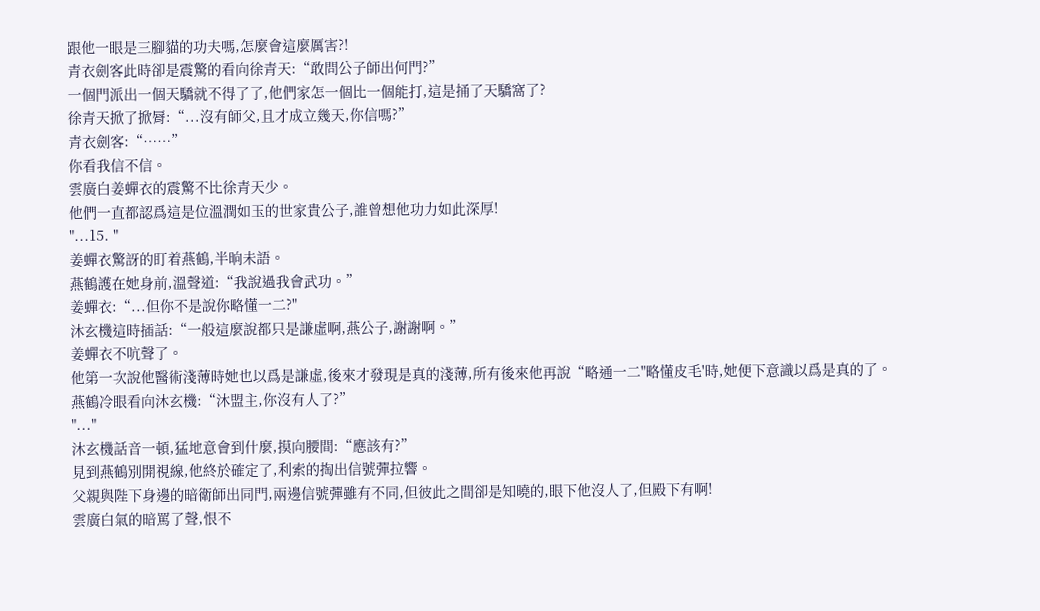跟他一眼是三腳貓的功夫嗎,怎麼會這麼厲害?!
青衣劍客此時卻是震驚的看向徐青天:“敢問公子師出何門?”
一個門派出一個天驕就不得了了,他們家怎一個比一個能打,這是捅了天驕窩了?
徐青天掀了掀脣:“...沒有師父,且才成立幾天,你信嗎?”
青衣劍客:“……”
你看我信不信。
雲廣白姜蟬衣的震驚不比徐青天少。
他們一直都認爲這是位溫潤如玉的世家貴公子,誰曾想他功力如此深厚!
"...15. "
姜蟬衣驚訝的盯着燕鶴,半晌未語。
燕鶴護在她身前,溫聲道:“我說過我會武功。”
姜蟬衣:“...但你不是說你略懂一二?"
沐玄機這時插話:“一般這麼說都只是謙虛啊,燕公子,謝謝啊。”
姜蟬衣不吭聲了。
他第一次說他醫術淺薄時她也以爲是謙虛,後來才發現是真的淺薄,所有後來他再說“略通一二"略懂皮毛'時,她便下意識以爲是真的了。
燕鶴冷眼看向沐玄機:“沐盟主,你沒有人了?”
"..."
沐玄機話音一頓,猛地意會到什麼,摸向腰間:“應該有?”
見到燕鶴別開視線,他終於確定了,利索的掏出信號彈拉響。
父親與陛下身邊的暗衛師出同門,兩邊信號彈雖有不同,但彼此之間卻是知曉的,眼下他沒人了,但殿下有啊!
雲廣白氣的暗罵了聲,恨不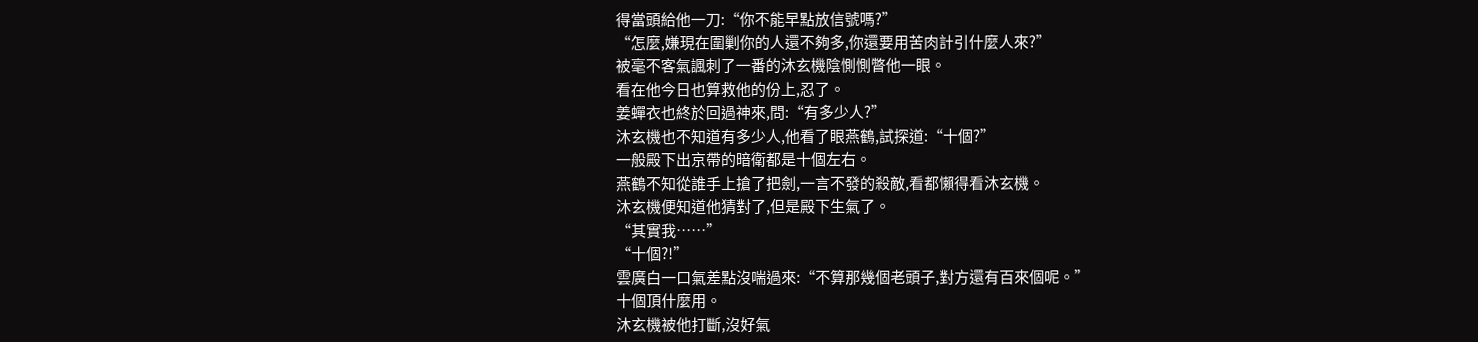得當頭給他一刀:“你不能早點放信號嗎?”
“怎麼,嫌現在圍剿你的人還不夠多,你還要用苦肉計引什麼人來?”
被毫不客氣諷刺了一番的沐玄機陰惻惻瞥他一眼。
看在他今日也算救他的份上,忍了。
姜蟬衣也終於回過神來,問:“有多少人?”
沐玄機也不知道有多少人,他看了眼燕鶴,試探道:“十個?”
一般殿下出京帶的暗衛都是十個左右。
燕鶴不知從誰手上搶了把劍,一言不發的殺敵,看都懶得看沐玄機。
沐玄機便知道他猜對了,但是殿下生氣了。
“其實我……”
“十個?!”
雲廣白一口氣差點沒喘過來:“不算那幾個老頭子,對方還有百來個呢。”
十個頂什麼用。
沐玄機被他打斷,沒好氣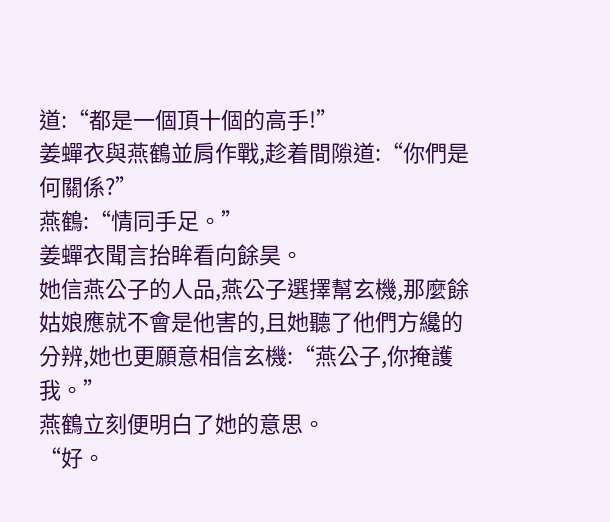道:“都是一個頂十個的高手!”
姜蟬衣與燕鶴並肩作戰,趁着間隙道:“你們是何關係?”
燕鶴:“情同手足。”
姜蟬衣聞言抬眸看向餘昊。
她信燕公子的人品,燕公子選擇幫玄機,那麼餘姑娘應就不會是他害的,且她聽了他們方纔的分辨,她也更願意相信玄機:“燕公子,你掩護我。”
燕鶴立刻便明白了她的意思。
“好。